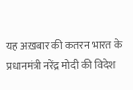यह अख़बार की कतरन भारत के प्रधानमंत्री नरेंद्र मोदी की विदेश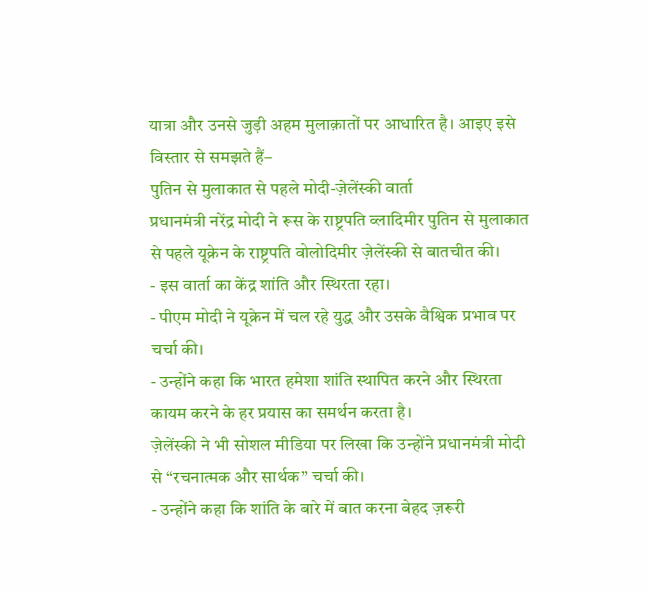यात्रा और उनसे जुड़ी अहम मुलाक़ातों पर आधारित है। आइए इसे विस्तार से समझते हैं–
पुतिन से मुलाकात से पहले मोदी-ज़ेलेंस्की वार्ता
प्रधानमंत्री नरेंद्र मोदी ने रूस के राष्ट्रपति व्लादिमीर पुतिन से मुलाकात से पहले यूक्रेन के राष्ट्रपति वोलोदिमीर ज़ेलेंस्की से बातचीत की।
- इस वार्ता का केंद्र शांति और स्थिरता रहा।
- पीएम मोदी ने यूक्रेन में चल रहे युद्ध और उसके वैश्विक प्रभाव पर चर्चा की।
- उन्होंने कहा कि भारत हमेशा शांति स्थापित करने और स्थिरता कायम करने के हर प्रयास का समर्थन करता है।
ज़ेलेंस्की ने भी सोशल मीडिया पर लिखा कि उन्होंने प्रधानमंत्री मोदी से “रचनात्मक और सार्थक” चर्चा की।
- उन्होंने कहा कि शांति के बारे में बात करना बेहद ज़रूरी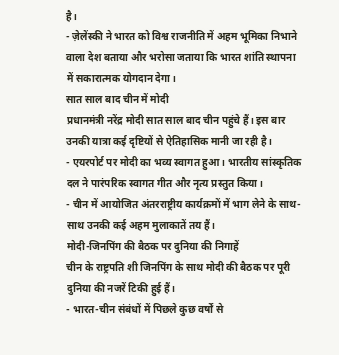है।
- ज़ेलेंस्की ने भारत को विश्व राजनीति में अहम भूमिका निभाने वाला देश बताया और भरोसा जताया कि भारत शांति स्थापना में सकारात्मक योगदान देगा।
सात साल बाद चीन में मोदी
प्रधानमंत्री नरेंद्र मोदी सात साल बाद चीन पहुंचे हैं। इस बार उनकी यात्रा कई दृष्टियों से ऐतिहासिक मानी जा रही है।
- एयरपोर्ट पर मोदी का भव्य स्वागत हुआ। भारतीय सांस्कृतिक दल ने पारंपरिक स्वागत गीत और नृत्य प्रस्तुत किया।
- चीन में आयोजित अंतरराष्ट्रीय कार्यक्रमों में भाग लेने के साथ-साथ उनकी कई अहम मुलाकातें तय हैं।
मोदी-जिनपिंग की बैठक पर दुनिया की निगाहें
चीन के राष्ट्रपति शी जिनपिंग के साथ मोदी की बैठक पर पूरी दुनिया की नजरें टिकी हुई हैं।
- भारत-चीन संबंधों में पिछले कुछ वर्षों से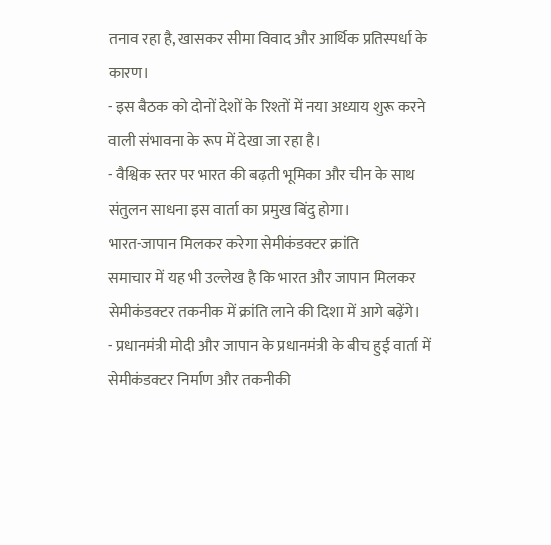तनाव रहा है, खासकर सीमा विवाद और आर्थिक प्रतिस्पर्धा के कारण।
- इस बैठक को दोनों देशों के रिश्तों में नया अध्याय शुरू करने वाली संभावना के रूप में देखा जा रहा है।
- वैश्विक स्तर पर भारत की बढ़ती भूमिका और चीन के साथ संतुलन साधना इस वार्ता का प्रमुख बिंदु होगा।
भारत-जापान मिलकर करेगा सेमीकंडक्टर क्रांति
समाचार में यह भी उल्लेख है कि भारत और जापान मिलकर सेमीकंडक्टर तकनीक में क्रांति लाने की दिशा में आगे बढ़ेंगे।
- प्रधानमंत्री मोदी और जापान के प्रधानमंत्री के बीच हुई वार्ता में सेमीकंडक्टर निर्माण और तकनीकी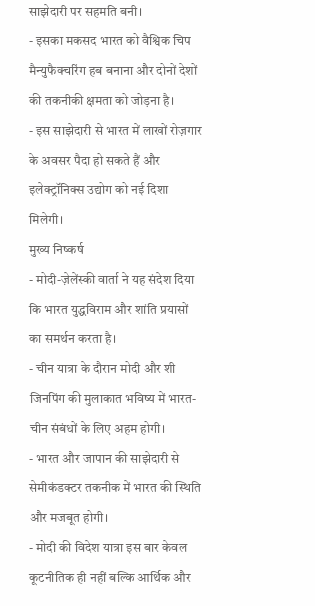साझेदारी पर सहमति बनी।
- इसका मकसद भारत को वैश्विक चिप मैन्युफैक्चरिंग हब बनाना और दोनों देशों की तकनीकी क्षमता को जोड़ना है।
- इस साझेदारी से भारत में लाखों रोज़गार के अवसर पैदा हो सकते हैं और इलेक्ट्रॉनिक्स उद्योग को नई दिशा मिलेगी।
मुख्य निष्कर्ष
- मोदी-ज़ेलेंस्की वार्ता ने यह संदेश दिया कि भारत युद्धविराम और शांति प्रयासों का समर्थन करता है।
- चीन यात्रा के दौरान मोदी और शी जिनपिंग की मुलाकात भविष्य में भारत-चीन संबंधों के लिए अहम होगी।
- भारत और जापान की साझेदारी से सेमीकंडक्टर तकनीक में भारत की स्थिति और मजबूत होगी।
- मोदी की विदेश यात्रा इस बार केवल कूटनीतिक ही नहीं बल्कि आर्थिक और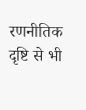रणनीतिक दृष्टि से भी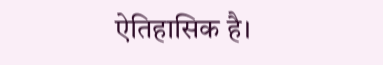ऐतिहासिक है।